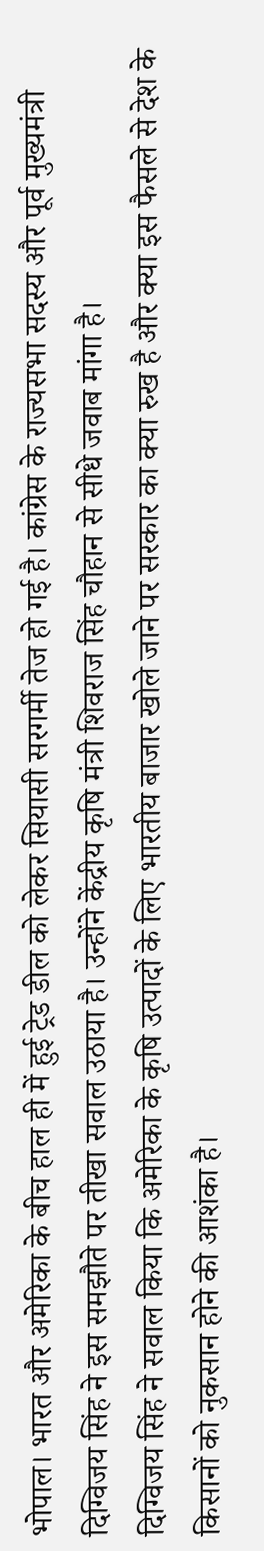भोपाल। भारत और अमेरिका के बीच हाल ही में हुई ट्रेड डील को लेकर सियासी सरगर्मी तेज हो गई है। कांग्रेस के राज्यसभा सदस्य और पूर्व मुख्यमंत्री दिग्विजय सिंह ने इस समझौते पर तीखा सवाल उठाया है। उन्होंने केंद्रीय कृषि मंत्री शिवराज सिंह चौहान से सीधे जवाब मांगा है।
दिग्विजय सिंह ने सवाल किया कि अमेरिका के कृषि उत्पादों के लिए भारतीय बाजार खोले जाने पर सरकार का क्या रुख है और क्या इस फैसले से देश के किसानों को नुकसान होने की आशंका है।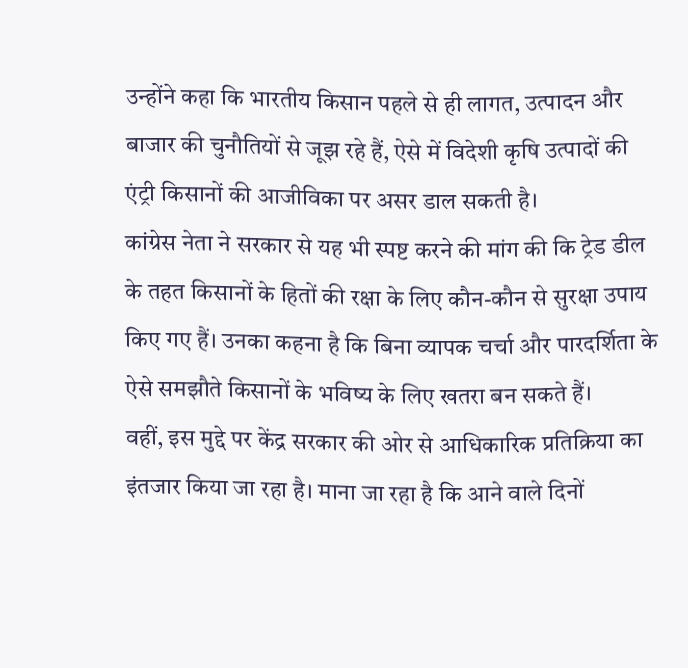उन्होंने कहा कि भारतीय किसान पहले से ही लागत, उत्पादन और बाजार की चुनौतियों से जूझ रहे हैं, ऐसे में विदेशी कृषि उत्पादों की एंट्री किसानों की आजीविका पर असर डाल सकती है।
कांग्रेस नेता ने सरकार से यह भी स्पष्ट करने की मांग की कि ट्रेड डील के तहत किसानों के हितों की रक्षा के लिए कौन-कौन से सुरक्षा उपाय किए गए हैं। उनका कहना है कि बिना व्यापक चर्चा और पारदर्शिता के ऐसे समझौते किसानों के भविष्य के लिए खतरा बन सकते हैं।
वहीं, इस मुद्दे पर केंद्र सरकार की ओर से आधिकारिक प्रतिक्रिया का इंतजार किया जा रहा है। माना जा रहा है कि आने वाले दिनों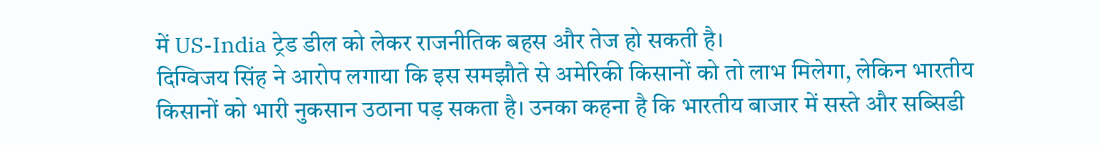में US-India ट्रेड डील को लेकर राजनीतिक बहस और तेज हो सकती है।
दिग्विजय सिंह ने आरोप लगाया कि इस समझौते से अमेरिकी किसानों को तो लाभ मिलेगा, लेकिन भारतीय किसानों को भारी नुकसान उठाना पड़ सकता है। उनका कहना है कि भारतीय बाजार में सस्ते और सब्सिडी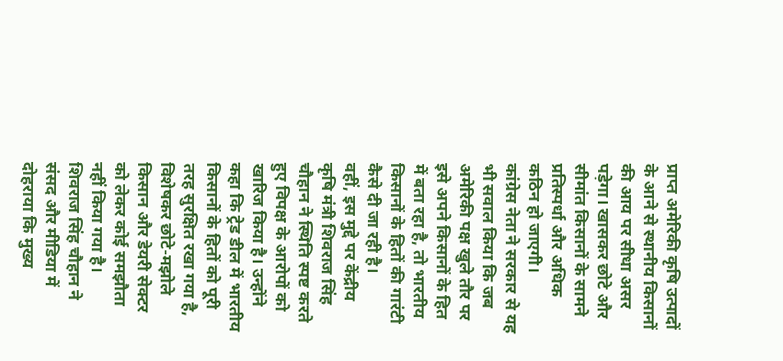प्राप्त अमेरिकी कृषि उत्पादों के आने से स्थानीय किसानों की आय पर सीधा असर पड़ेगा। खासकर छोटे और सीमांत किसानों के सामने प्रतिस्पर्धा और अधिक कठिन हो जाएगी।
कांग्रेस नेता ने सरकार से यह भी सवाल किया कि जब अमेरिकी पक्ष खुले तौर पर इसे अपने किसानों के हित में बता रहा है, तो भारतीय किसानों के हितों की गारंटी कैसे दी जा रही है।
वहीं, इस मुद्दे पर केंद्रीय कृषि मंत्री शिवराज सिंह चौहान ने स्थिति स्पष्ट करते हुए विपक्ष के आरोपों को खारिज किया है। उन्होंने कहा कि ट्रेड डील में भारतीय किसानों के हितों को पूरी तरह सुरक्षित रखा गया है, विशेषकर छोटे-मझोले किसान और डेयरी सेक्टर को लेकर कोई समझौता नहीं किया गया है।
शिवराज सिंह चौहान ने संसद और मीडिया में दोहराया कि मुख्य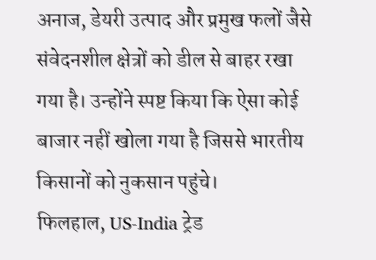अनाज, डेयरी उत्पाद और प्रमुख फलों जैसे संवेदनशील क्षेत्रों को डील से बाहर रखा गया है। उन्होंने स्पष्ट किया कि ऐसा कोई बाजार नहीं खोला गया है जिससे भारतीय किसानों को नुकसान पहुंचे।
फिलहाल, US-India ट्रेड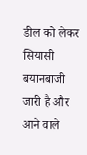डील को लेकर सियासी बयानबाजी जारी है और आने वाले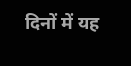दिनों में यह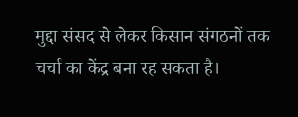मुद्दा संसद से लेकर किसान संगठनों तक चर्चा का केंद्र बना रह सकता है।